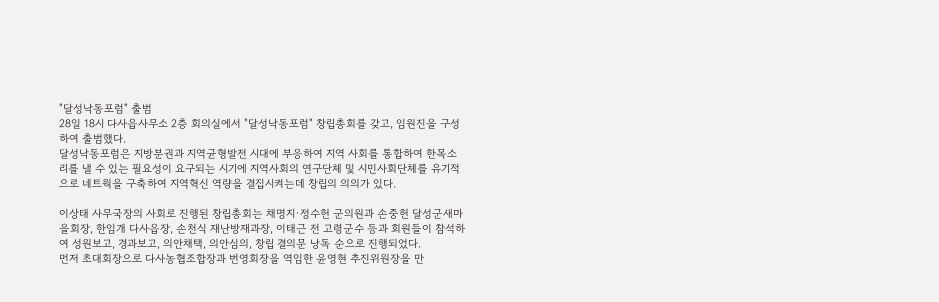"달성낙동포럼" 출범
28일 18시 다사읍사무소 2층 회의실에서 "달성낙동포럼" 창립총회를 갖고, 임원진을 구성하여 출범했다.
달성낙동포럼은 지방분권과 지역균형발전 시대에 부응하여 지역 사회를 통합하여 한목소리를 낼 수 있는 필요성이 요구되는 시기에 지역사회의 연구단체 및 시민사회단체를 유기적으로 네트웍을 구축하여 지역혁신 역량을 결집시켜는데 창립의 의의가 있다.

이상태 사무국장의 사회로 진행된 창립총회는 채명지·정수헌 군의원과 손중헌 달성군새마을회장, 한임개 다사읍장, 손천식 재난방재과장, 이태근 전 고령군수 등과 회원들이 참석하여 성원보고, 경과보고, 의안채택, 의안심의, 창립 결의문 낭독 순으로 진행되었다.
먼저 초대회장으로 다사농협조합장과 번영회장을 역임한 윤영현 추진위원장을 만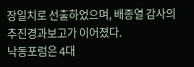장일치로 선출하었으며, 배종열 감사의 추진경과보고가 이어졌다.
낙동포럼은 4대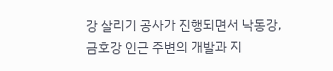강 살리기 공사가 진행되면서 낙동강, 금호강 인근 주변의 개발과 지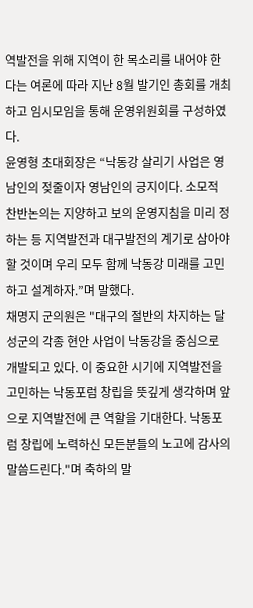역발전을 위해 지역이 한 목소리를 내어야 한다는 여론에 따라 지난 8월 발기인 총회를 개최하고 임시모임을 통해 운영위원회를 구성하였다.
윤영형 초대회장은 “낙동강 살리기 사업은 영남인의 젖줄이자 영남인의 긍지이다. 소모적 찬반논의는 지양하고 보의 운영지침을 미리 정하는 등 지역발전과 대구발전의 계기로 삼아야 할 것이며 우리 모두 함께 낙동강 미래를 고민하고 설계하자.”며 말했다.
채명지 군의원은 "대구의 절반의 차지하는 달성군의 각종 현안 사업이 낙동강을 중심으로 개발되고 있다. 이 중요한 시기에 지역발전을 고민하는 낙동포럼 창립을 뜻깊게 생각하며 앞으로 지역발전에 큰 역할을 기대한다. 낙동포럼 창립에 노력하신 모든분들의 노고에 감사의 말씀드린다."며 축하의 말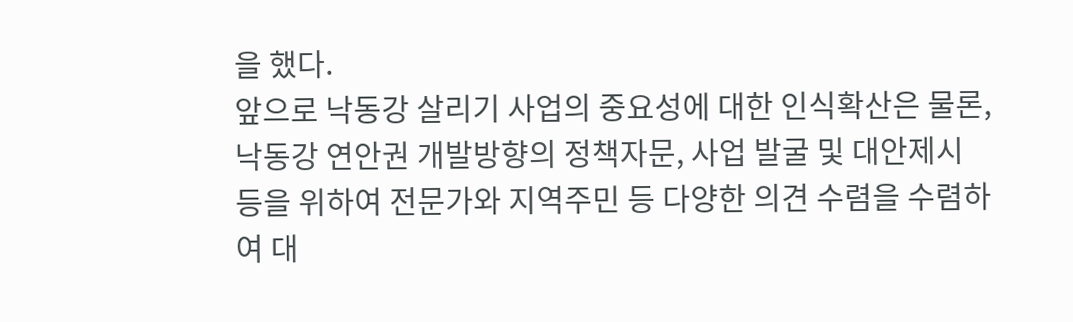을 했다.
앞으로 낙동강 살리기 사업의 중요성에 대한 인식확산은 물론, 낙동강 연안권 개발방향의 정책자문, 사업 발굴 및 대안제시 등을 위하여 전문가와 지역주민 등 다양한 의견 수렴을 수렴하여 대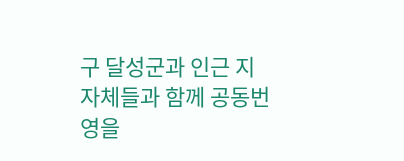구 달성군과 인근 지자체들과 함께 공동번영을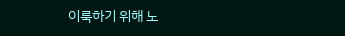이룩하기 위해 노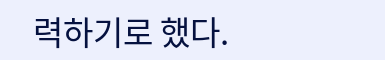력하기로 했다.